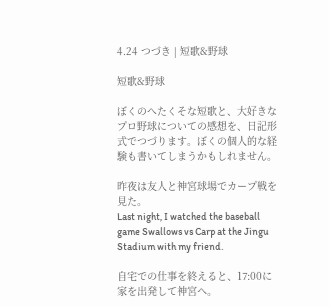4.24 つづき | 短歌&野球

短歌&野球

ぼくのへたくそな短歌と、大好きなプロ野球についての感想を、日記形式でつづります。ぼくの個人的な経験も書いてしまうかもしれません。

昨夜は友人と神宮球場でカープ戦を見た。
Last night, I watched the baseball game Swallows vs Carp at the Jingu Stadium with my friend.

自宅での仕事を終えると、17:00に家を出発して神宮へ。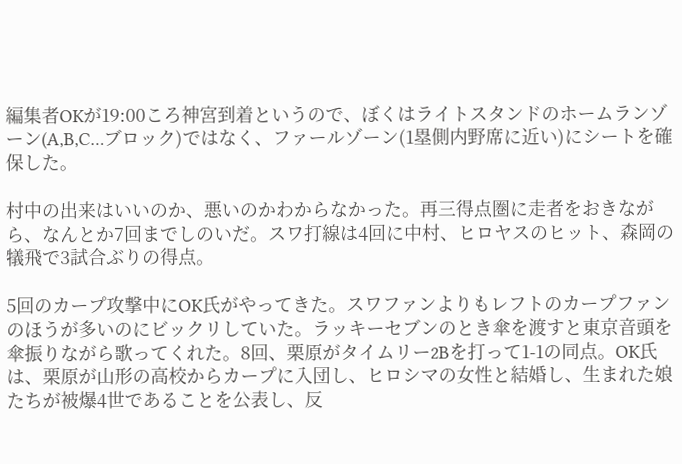編集者OKが19:00ころ神宮到着というので、ぼくはライトスタンドのホームランゾーン(A,B,C…ブロック)ではなく、ファールゾーン(1塁側内野席に近い)にシートを確保した。

村中の出来はいいのか、悪いのかわからなかった。再三得点圏に走者をおきながら、なんとか7回までしのいだ。スワ打線は4回に中村、ヒロヤスのヒット、森岡の犠飛で3試合ぶりの得点。

5回のカープ攻撃中にOK氏がやってきた。スワファンよりもレフトのカープファンのほうが多いのにビックリしていた。ラッキーセブンのとき傘を渡すと東京音頭を傘振りながら歌ってくれた。8回、栗原がタイムリー2Bを打って1-1の同点。OK氏は、栗原が山形の高校からカープに入団し、ヒロシマの女性と結婚し、生まれた娘たちが被爆4世であることを公表し、反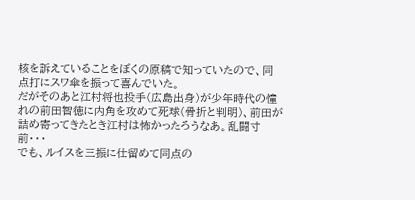核を訴えていることをぼくの原稿で知っていたので、同点打にスワ傘を振って喜んでいた。
だがそのあと江村将也投手(広島出身)が少年時代の憧れの前田智徳に内角を攻めて死球(骨折と判明)、前田が詰め寄ってきたとき江村は怖かったろうなあ。乱闘寸前・・・
でも、ルイスを三振に仕留めて同点の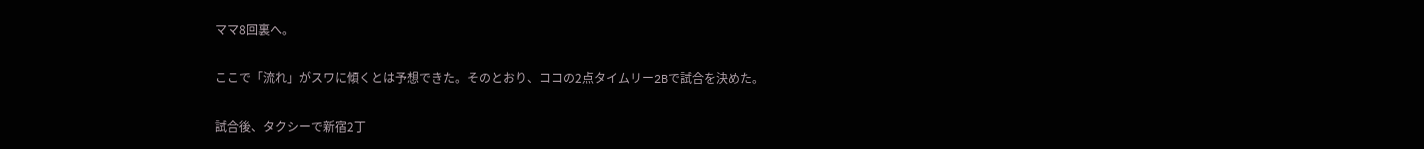ママ8回裏へ。

ここで「流れ」がスワに傾くとは予想できた。そのとおり、ココの2点タイムリー2Bで試合を決めた。

試合後、タクシーで新宿2丁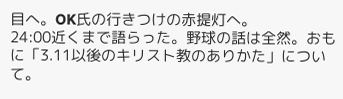目へ。OK氏の行きつけの赤提灯へ。
24:00近くまで語らった。野球の話は全然。おもに「3.11以後のキリスト教のありかた」について。